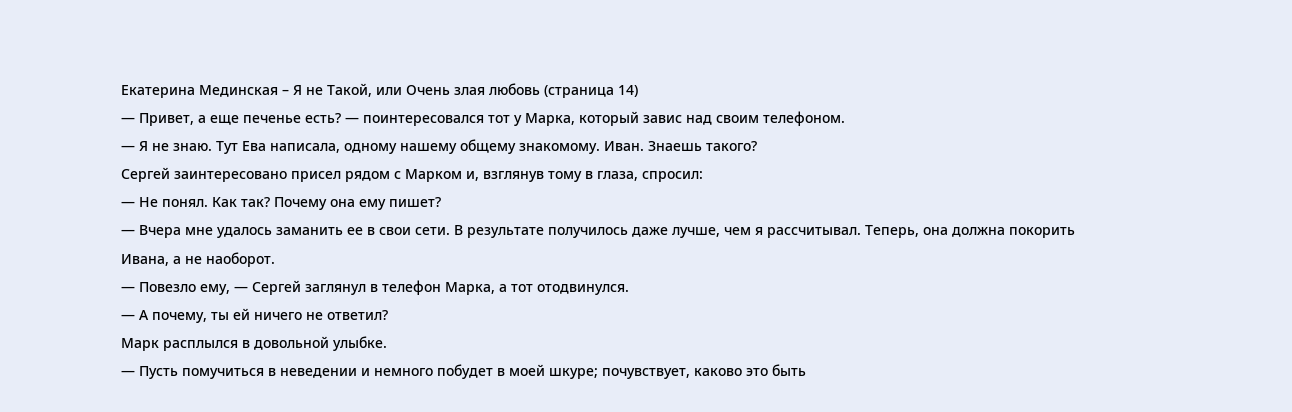Екатерина Мединская – Я не Такой, или Очень злая любовь (страница 14)
— Привет, а еще печенье есть? — поинтересовался тот у Марка, который завис над своим телефоном.
— Я не знаю. Тут Ева написала, одному нашему общему знакомому. Иван. Знаешь такого?
Сергей заинтересовано присел рядом с Марком и, взглянув тому в глаза, спросил:
— Не понял. Как так? Почему она ему пишет?
— Вчера мне удалось заманить ее в свои сети. В результате получилось даже лучше, чем я рассчитывал. Теперь, она должна покорить Ивана, а не наоборот.
— Повезло ему, — Сергей заглянул в телефон Марка, а тот отодвинулся.
— А почему, ты ей ничего не ответил?
Марк расплылся в довольной улыбке.
— Пусть помучиться в неведении и немного побудет в моей шкуре; почувствует, каково это быть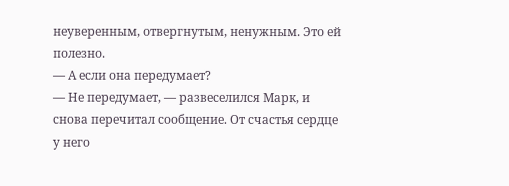неуверенным, отвергнутым, ненужным. Это ей полезно.
— А если она передумает?
— Не передумает, — развеселился Марк, и снова перечитал сообщение. От счастья сердце у него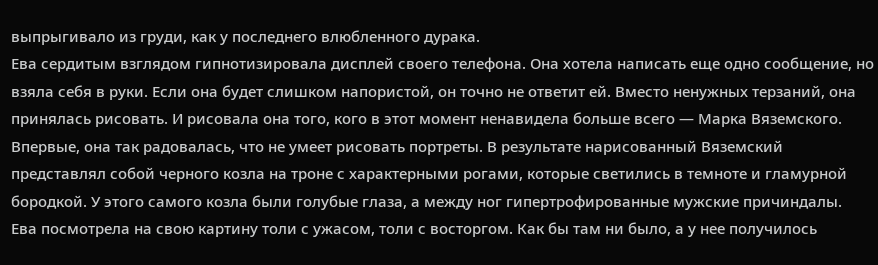выпрыгивало из груди, как у последнего влюбленного дурака.
Ева сердитым взглядом гипнотизировала дисплей своего телефона. Она хотела написать еще одно сообщение, но взяла себя в руки. Если она будет слишком напористой, он точно не ответит ей. Вместо ненужных терзаний, она принялась рисовать. И рисовала она того, кого в этот момент ненавидела больше всего — Марка Вяземского.
Впервые, она так радовалась, что не умеет рисовать портреты. В результате нарисованный Вяземский представлял собой черного козла на троне с характерными рогами, которые светились в темноте и гламурной бородкой. У этого самого козла были голубые глаза, а между ног гипертрофированные мужские причиндалы.
Ева посмотрела на свою картину толи с ужасом, толи с восторгом. Как бы там ни было, а у нее получилось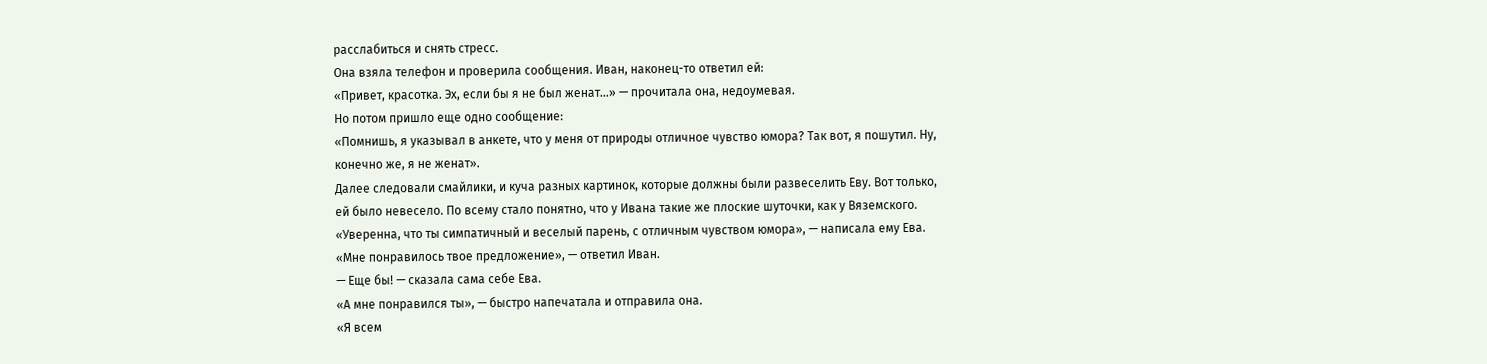расслабиться и снять стресс.
Она взяла телефон и проверила сообщения. Иван, наконец-то ответил ей:
«Привет, красотка. Эх, если бы я не был женат…» — прочитала она, недоумевая.
Но потом пришло еще одно сообщение:
«Помнишь, я указывал в анкете, что у меня от природы отличное чувство юмора? Так вот, я пошутил. Ну, конечно же, я не женат».
Далее следовали смайлики, и куча разных картинок, которые должны были развеселить Еву. Вот только, ей было невесело. По всему стало понятно, что у Ивана такие же плоские шуточки, как у Вяземского.
«Уверенна, что ты симпатичный и веселый парень, с отличным чувством юмора», — написала ему Ева.
«Мне понравилось твое предложение», — ответил Иван.
— Еще бы! — сказала сама себе Ева.
«А мне понравился ты», — быстро напечатала и отправила она.
«Я всем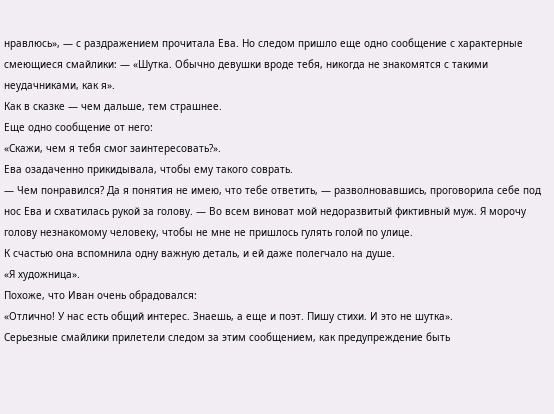нравлюсь», — с раздражением прочитала Ева. Но следом пришло еще одно сообщение с характерные смеющиеся смайлики: — «Шутка. Обычно девушки вроде тебя, никогда не знакомятся с такими неудачниками, как я».
Как в сказке — чем дальше, тем страшнее.
Еще одно сообщение от него:
«Скажи, чем я тебя смог заинтересовать?».
Ева озадаченно прикидывала, чтобы ему такого соврать.
— Чем понравился? Да я понятия не имею, что тебе ответить, — разволновавшись, проговорила себе под нос Ева и схватилась рукой за голову. — Во всем виноват мой недоразвитый фиктивный муж. Я морочу голову незнакомому человеку, чтобы не мне не пришлось гулять голой по улице.
К счастью она вспомнила одну важную деталь, и ей даже полегчало на душе.
«Я художница».
Похоже, что Иван очень обрадовался:
«Отлично! У нас есть общий интерес. Знаешь, а еще и поэт. Пишу стихи. И это не шутка».
Серьезные смайлики прилетели следом за этим сообщением, как предупреждение быть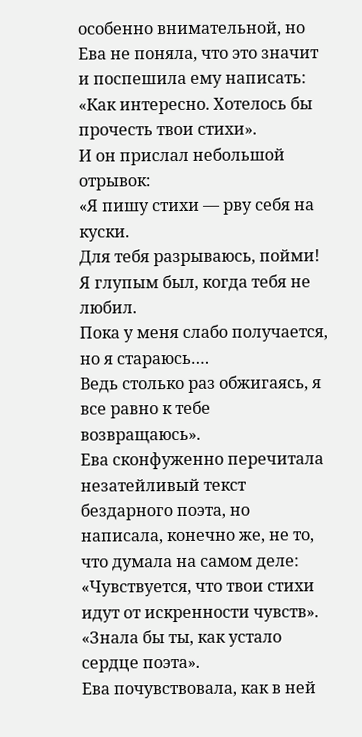особенно внимательной, но Ева не поняла, что это значит и поспешила ему написать:
«Как интересно. Хотелось бы прочесть твои стихи».
И он прислал небольшой отрывок:
«Я пишу стихи — рву себя на куски.
Для тебя разрываюсь, пойми!
Я глупым был, когда тебя не любил.
Пока у меня слабо получается, но я стараюсь….
Ведь столько раз обжигаясь, я все равно к тебе возвращаюсь».
Ева сконфуженно перечитала незатейливый текст бездарного поэта, но написала, конечно же, не то, что думала на самом деле:
«Чувствуется, что твои стихи идут от искренности чувств».
«Знала бы ты, как устало сердце поэта».
Ева почувствовала, как в ней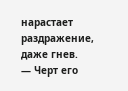нарастает раздражение, даже гнев.
— Черт его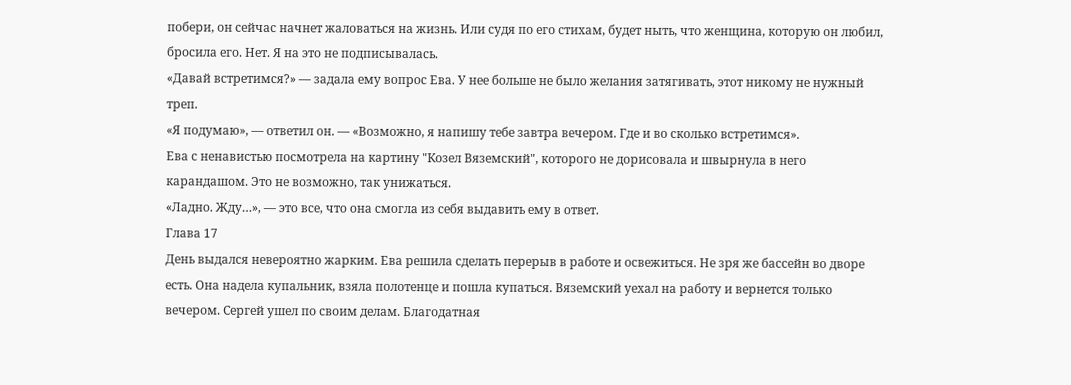побери, он сейчас начнет жаловаться на жизнь. Или судя по его стихам, будет ныть, что женщина, которую он любил, бросила его. Нет. Я на это не подписывалась.
«Давай встретимся?» — задала ему вопрос Ева. У нее больше не было желания затягивать, этот никому не нужный треп.
«Я подумаю», — ответил он. — «Возможно, я напишу тебе завтра вечером. Где и во сколько встретимся».
Ева с ненавистью посмотрела на картину "Козел Вяземский", которого не дорисовала и швырнула в него карандашом. Это не возможно, так унижаться.
«Ладно. Жду…», — это все, что она смогла из себя выдавить ему в ответ.
Глава 17
День выдался невероятно жарким. Ева решила сделать перерыв в работе и освежиться. Не зря же бассейн во дворе есть. Она надела купальник, взяла полотенце и пошла купаться. Вяземский уехал на работу и вернется только вечером. Сергей ушел по своим делам. Благодатная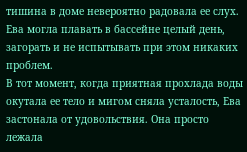тишина в доме невероятно радовала ее слух.
Ева могла плавать в бассейне целый день, загорать и не испытывать при этом никаких проблем.
В тот момент, когда приятная прохлада воды окутала ее тело и мигом сняла усталость, Ева застонала от удовольствия. Она просто лежала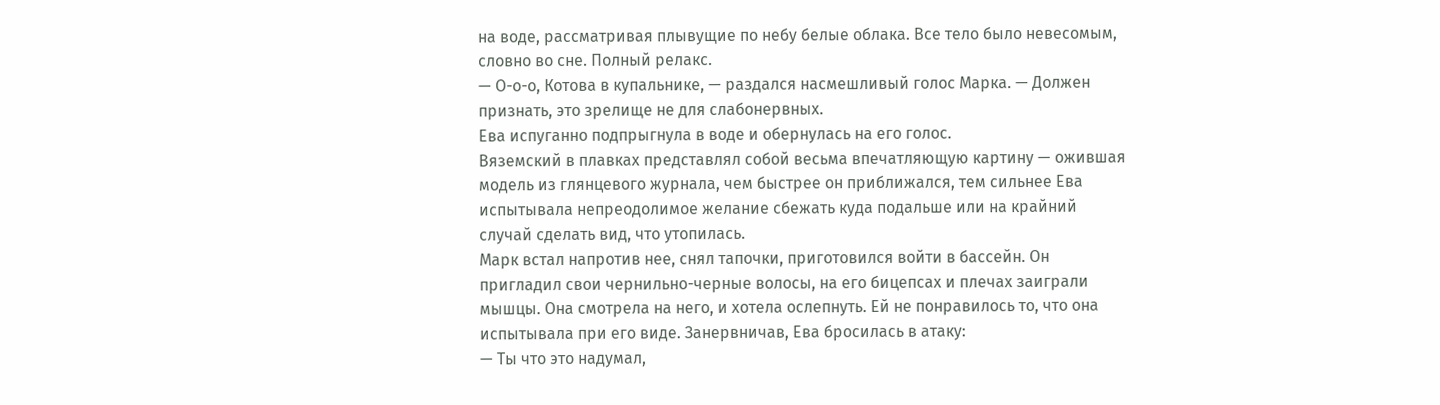на воде, рассматривая плывущие по небу белые облака. Все тело было невесомым, словно во сне. Полный релакс.
— О-о-о, Котова в купальнике, — раздался насмешливый голос Марка. — Должен признать, это зрелище не для слабонервных.
Ева испуганно подпрыгнула в воде и обернулась на его голос.
Вяземский в плавках представлял собой весьма впечатляющую картину — ожившая модель из глянцевого журнала, чем быстрее он приближался, тем сильнее Ева испытывала непреодолимое желание сбежать куда подальше или на крайний случай сделать вид, что утопилась.
Марк встал напротив нее, снял тапочки, приготовился войти в бассейн. Он пригладил свои чернильно-черные волосы, на его бицепсах и плечах заиграли мышцы. Она смотрела на него, и хотела ослепнуть. Ей не понравилось то, что она испытывала при его виде. Занервничав, Ева бросилась в атаку:
— Ты что это надумал,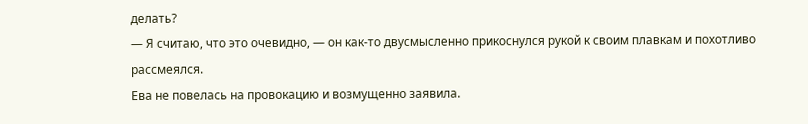делать?
— Я считаю, что это очевидно, — он как-то двусмысленно прикоснулся рукой к своим плавкам и похотливо рассмеялся.
Ева не повелась на провокацию и возмущенно заявила.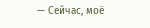— Сейчас, моё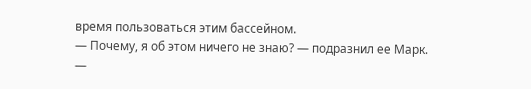время пользоваться этим бассейном.
— Почему, я об этом ничего не знаю? — подразнил ее Марк.
—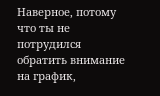Наверное, потому что ты не потрудился обратить внимание на график,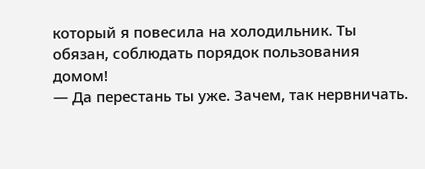который я повесила на холодильник. Ты обязан, соблюдать порядок пользования домом!
— Да перестань ты уже. Зачем, так нервничать.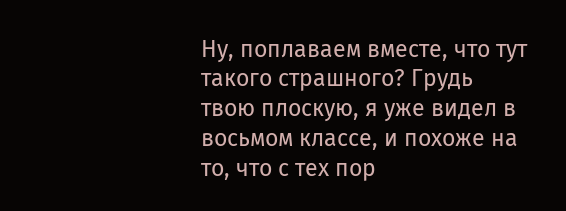Ну, поплаваем вместе, что тут такого страшного? Грудь твою плоскую, я уже видел в восьмом классе, и похоже на то, что с тех пор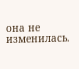она не изменилась.